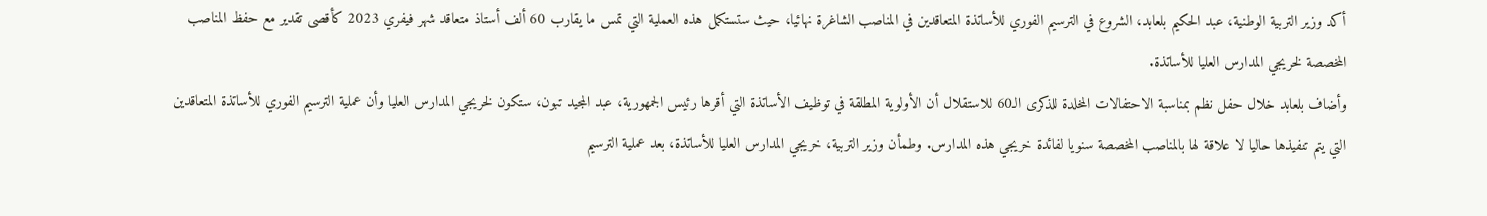أكد وزير التربية الوطنية، عبد الحكيم بلعابد، الشروع في الترسيم الفوري للأساتذة المتعاقدين في المناصب الشاغرة نهائيا، حيث ستستكمل هذه العملية التي تمس ما يقارب 60 ألف أستاذ متعاقد شهر فيفري 2023 كأقصى تقدير مع حفظ المناصب المخصصة لخريجي المدارس العليا للأساتذة.
وأضاف بلعابد خلال حفل نظم بمناسبة الاحتفالات المخلدة للذكرى الـ60 للاستقلال أن الأولوية المطلقة في توظيف الأساتذة التي أقرها رئيس الجمهورية، عبد المجيد تبون، ستكون لخريجي المدارس العليا وأن عملية الترسيم الفوري للأساتذة المتعاقدين التي يتم تنفيذها حاليا لا علاقة لها بالمناصب المخصصة سنويا لفائدة خريجي هذه المدارس. وطمأن وزير التربية، خريجي المدارس العليا للأساتذة، بعد عملية الترسيم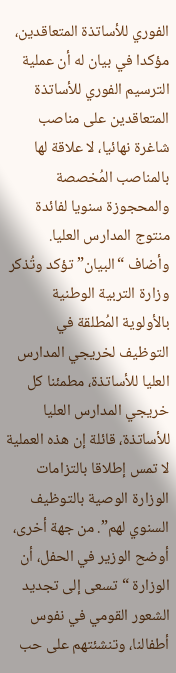الفوري للأساتذة المتعاقدين، مؤكدا في بيان له أن عملية الترسيم الفوري للأساتذة المتعاقدين على مناصب شاغرة نهائيا، لا علاقة لها بالمناصب المُخصصة والمحجوزة سنويا لفائدة منتوج المدارس العليا. وأضاف “البيان” تؤكد وتُذكر وزارة التربية الوطنية بالأولوية المُطلقة في التوظيف لخريجي المدارس العليا للأساتذة، مطمئنا كل خريجي المدارس العليا للأساتذة، قائلة إن هذه العملية لا تمس إطلاقا بالتزامات الوزارة الوصية بالتوظيف السنوي لهم”. من جهة أخرى، أوضح الوزير في الحفل، أن الوزارة “تسعى إلى تجديد الشعور القومي في نفوس أطفالنا، وتنشئتهم على حب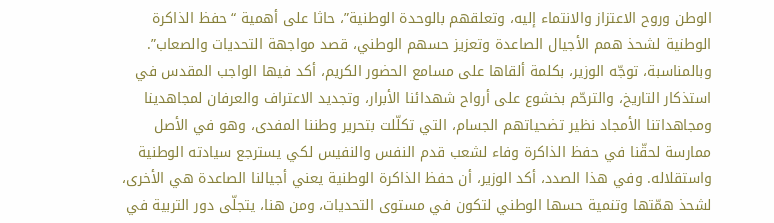الوطن وروح الاعتزاز والانتماء إليه، وتعلقهم بالوحدة الوطنية”، حاثا على أهمية “حفظ الذاكرة الوطنية لشحذ همم الأجيال الصاعدة وتعزيز حسهم الوطني، قصد مواجهة التحديات والصعاب”. وبالمناسبة، توجّه الوزير، بكلمة ألقاها على مسامع الحضور الكريم، أكد فيها الواجب المقدس في استذكار التاريخ، والترحّم بخشوع على أرواح شهدائنا الأبرار، وتجديد الاعتراف والعرفان لمجاهدينا ومجاهداتنا الأمجاد نظير تضحياتهم الجسام، التي تكلّلت بتحرير وطننا المفدى، وهو في الأصل ممارسة لحقّنا في حفظ الذاكرة وفاء لشعب قدم النفس والنفيس لكي يسترجع سيادته الوطنية واستقلاله. وفي هذا الصدد، أكد الوزير، أن حفظ الذاكرة الوطنية يعني أجيالنا الصاعدة هي الأخرى، لشحذ همّتها وتنمية حسها الوطني لتكون في مستوى التحديات، ومن هنا، يتجلّى دور التربية في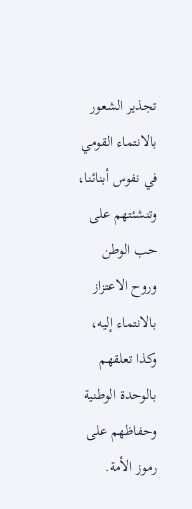تجذير الشعور بالانتماء القومي في نفوس أبنائنا، وتنشئتهم على حب الوطن وروح الاعتزاز بالانتماء إليه، وكذا تعلقهم بالوحدة الوطنية وحفاظهم على رموز الأمة.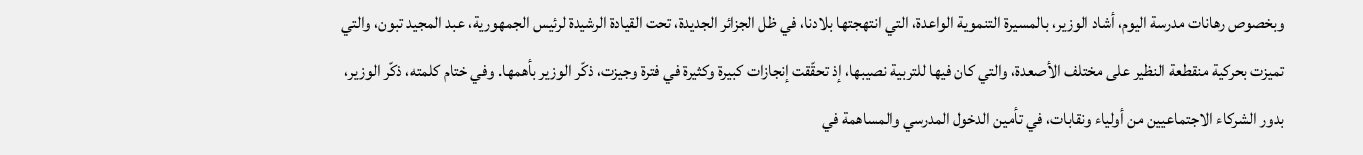وبخصوص رهانات مدرسة اليوم، أشاد الوزير، بالمسيرة التنموية الواعدة، التي انتهجتها بلادنا، في ظل الجزائر الجديدة، تحت القيادة الرشيدة لرئيس الجمهورية، عبد المجيد تبون، والتي تميزت بحركية منقطعة النظير على مختلف الأصعدة، والتي كان فيها للتربية نصيبها، إذ تحقّقت إنجازات كبيرة وكثيرة في فترة وجيزت، ذكّر الوزير بأهمها. وفي ختام كلمته، ذكّر الوزير، بدور الشركاء الاجتماعيين من أولياء ونقابات، في تأمين الدخول المدرسي والمساهمة في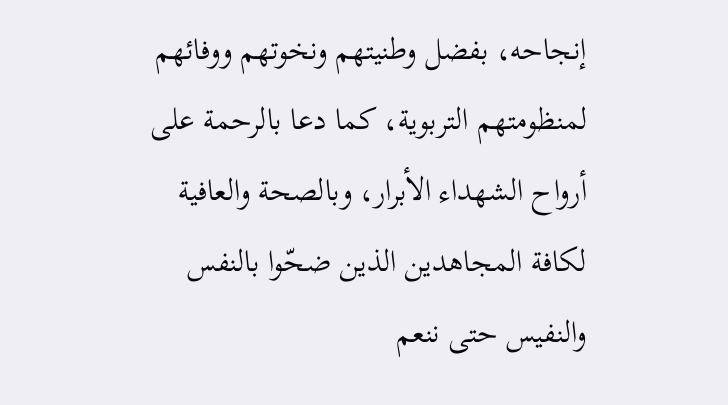إنجاحه، بفضل وطنيتهم ونخوتهم ووفائهم لمنظومتهم التربوية، كما دعا بالرحمة على أرواح الشهداء الأبرار، وبالصحة والعافية لكافة المجاهدين الذين ضحّوا بالنفس والنفيس حتى ننعم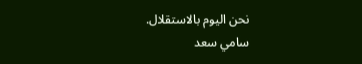نحن اليوم بالاستقلال.
سامي سعد